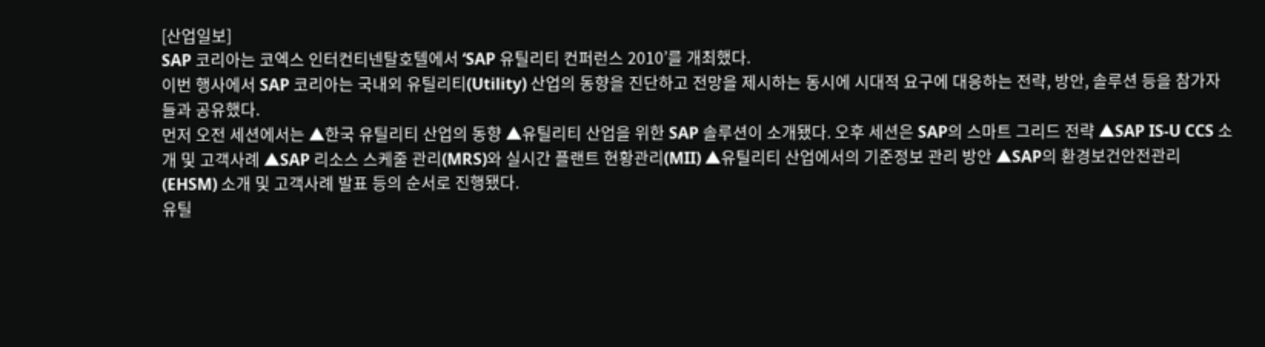[산업일보]
SAP 코리아는 코엑스 인터컨티넨탈호텔에서 ‘SAP 유틸리티 컨퍼런스 2010’를 개최했다.
이번 행사에서 SAP 코리아는 국내외 유틸리티(Utility) 산업의 동향을 진단하고 전망을 제시하는 동시에 시대적 요구에 대응하는 전략, 방안, 솔루션 등을 참가자들과 공유했다.
먼저 오전 세션에서는 ▲한국 유틸리티 산업의 동향 ▲유틸리티 산업을 위한 SAP 솔루션이 소개됐다. 오후 세션은 SAP의 스마트 그리드 전략 ▲SAP IS-U CCS 소개 및 고객사례 ▲SAP 리소스 스케줄 관리(MRS)와 실시간 플랜트 현황관리(MII) ▲유틸리티 산업에서의 기준정보 관리 방안 ▲SAP의 환경보건안전관리(EHSM) 소개 및 고객사례 발표 등의 순서로 진행됐다.
유틸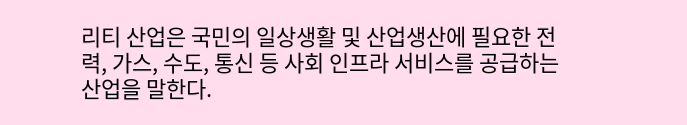리티 산업은 국민의 일상생활 및 산업생산에 필요한 전력, 가스, 수도, 통신 등 사회 인프라 서비스를 공급하는 산업을 말한다.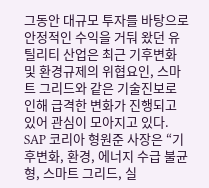그동안 대규모 투자를 바탕으로 안정적인 수익을 거둬 왔던 유틸리티 산업은 최근 기후변화 및 환경규제의 위협요인, 스마트 그리드와 같은 기술진보로 인해 급격한 변화가 진행되고 있어 관심이 모아지고 있다.
SAP 코리아 형원준 사장은 “기후변화, 환경, 에너지 수급 불균형, 스마트 그리드, 실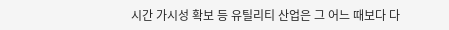시간 가시성 확보 등 유틸리티 산업은 그 어느 때보다 다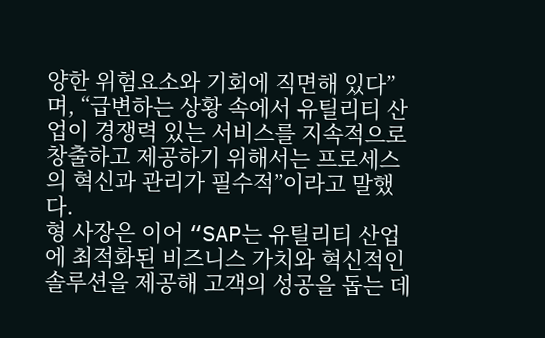양한 위험요소와 기회에 직면해 있다”며, “급변하는 상황 속에서 유틸리티 산업이 경쟁력 있는 서비스를 지속적으로 창출하고 제공하기 위해서는 프로세스의 혁신과 관리가 필수적”이라고 말했다.
형 사장은 이어 “SAP는 유틸리티 산업에 최적화된 비즈니스 가치와 혁신적인 솔루션을 제공해 고객의 성공을 돕는 데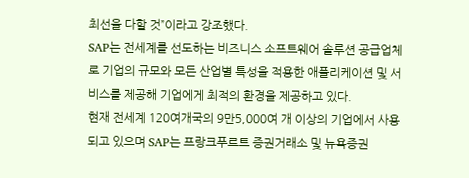최선을 다할 것”이라고 강조했다.
SAP는 전세계를 선도하는 비즈니스 소프트웨어 솔루션 공급업체로 기업의 규모와 모든 산업별 특성을 적용한 애플리케이션 및 서비스를 제공해 기업에게 최적의 환경을 제공하고 있다.
현재 전세계 120여개국의 9만5,000여 개 이상의 기업에서 사용되고 있으며 SAP는 프랑크푸르트 증권거래소 및 뉴욕증권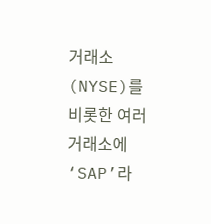거래소(NYSE)를 비롯한 여러 거래소에 ‘SAP’라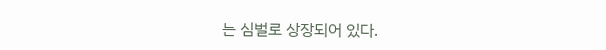는 심벌로 상장되어 있다.